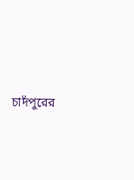চাদঁপুরের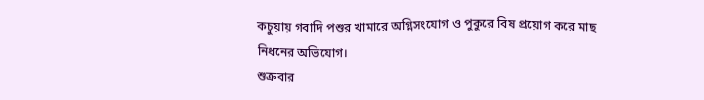কচুয়ায় গবাদি পশুর খামারে অগ্নিসংযোগ ও পুকুরে বিষ প্রয়োগ করে মাছ নিধনের অভিযোগ।
শুক্রবার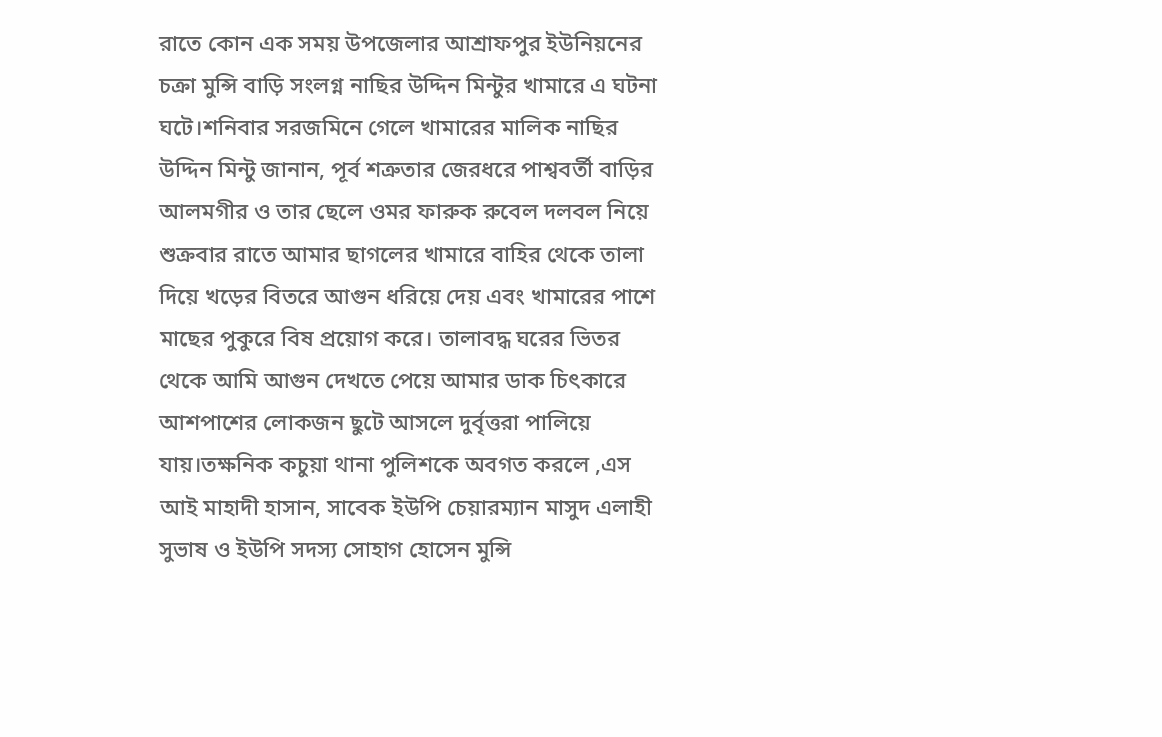রাতে কোন এক সময় উপজেলার আশ্রাফপুর ইউনিয়নের চক্রা মুন্সি বাড়ি সংলগ্ন নাছির উদ্দিন মিন্টুর খামারে এ ঘটনা ঘটে।শনিবার সরজমিনে গেলে খামারের মালিক নাছির উদ্দিন মিন্টু জানান, পূর্ব শত্রুতার জেরধরে পাশ্ববর্তী বাড়ির আলমগীর ও তার ছেলে ওমর ফারুক রুবেল দলবল নিয়ে শুক্রবার রাতে আমার ছাগলের খামারে বাহির থেকে তালা দিয়ে খড়ের বিতরে আগুন ধরিয়ে দেয় এবং খামারের পাশে মাছের পুকুরে বিষ প্রয়োগ করে। তালাবদ্ধ ঘরের ভিতর থেকে আমি আগুন দেখতে পেয়ে আমার ডাক চিৎকারে আশপাশের লোকজন ছুটে আসলে দুর্বৃত্তরা পালিয়ে যায়।তক্ষনিক কচুয়া থানা পুলিশকে অবগত করলে ,এস আই মাহাদী হাসান, সাবেক ইউপি চেয়ারম্যান মাসুদ এলাহী সুভাষ ও ইউপি সদস্য সোহাগ হোসেন মুন্সি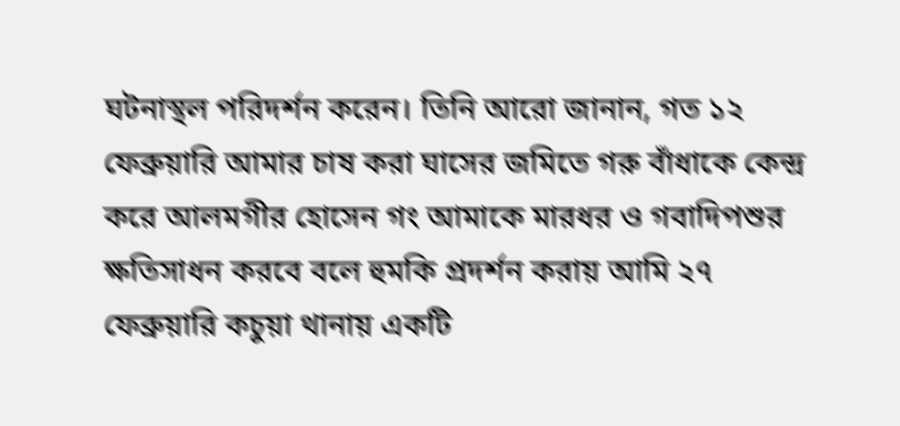ঘটনাস্থল পরিদর্শন করেন। তিনি আরো জানান, গত ১২ ফেব্রুয়ারি আমার চাষ করা ঘাসের জমিতে গরু বাঁধাকে কেন্দ্র করে আলমগীর হোসেন গং আমাকে মারধর ও গবাদিপশুর ক্ষতিসাধন করবে বলে হুমকি প্রদর্শন করায় আমি ২৭ ফেব্রুয়ারি কচুয়া থানায় একটি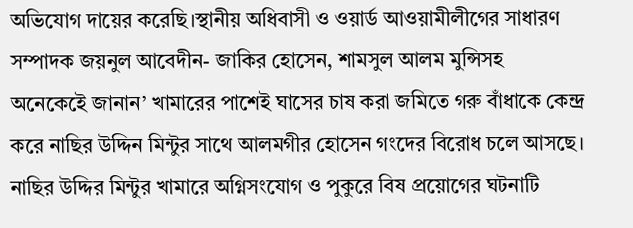অভিযোগ দায়ের করেছি।স্থানীয় অধিবাসী ও ওয়ার্ড আওয়ামীলীগের সাধারণ সম্পাদক জয়নুল আবেদীন- জাকির হোসেন, শামসুল আলম মুন্সিসহ অনেকেইে জানান’ খামারের পাশেই ঘাসের চাষ করা জমিতে গরু বাঁধাকে কেন্দ্র করে নাছির উদ্দিন মিন্টুর সাথে আলমগীর হোসেন গংদের বিরোধ চলে আসছে। নাছির উদ্দির মিন্টুর খামারে অগ্নিসংযোগ ও পুকুরে বিষ প্রয়োগের ঘটনাটি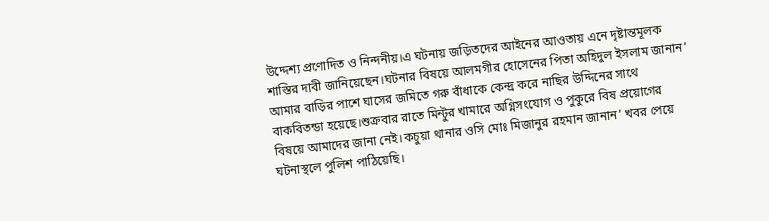উদ্দেশ্য প্রণোদিত ও নিন্দনীয়।এ ঘটনায় জড়িতদের আইনের আওতায় এনে দৃষ্টান্তমূলক শাস্তির দাবী জানিয়েছেন।ঘটনার বিষয়ে আলমগীর হোসেনের পিতা অহিদুল ইসলাম জানান’ আমার বাড়ির পাশে ঘাসের জমিতে গরু বাঁধাকে কেন্দ্র করে নাছির উদ্দিনের সাথে বাকবিতন্ডা হয়েছে।শুক্রবার রাতে মিন্টুর খামারে অগ্নিসংযোগ ও পুকুরে বিষ প্রয়োগের বিষয়ে আমাদের জানা নেই।কচুয়া থানার ওসি মোঃ মিজানুর রহমান জানান’ খবর পেয়ে ঘটনাস্থলে পুলিশ পাঠিয়েছি।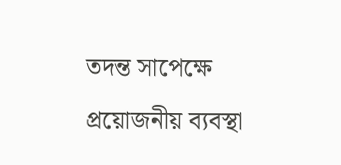তদন্ত সাপেক্ষে প্রয়োজনীয় ব্যবস্থা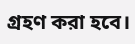গ্রহণ করা হবে।